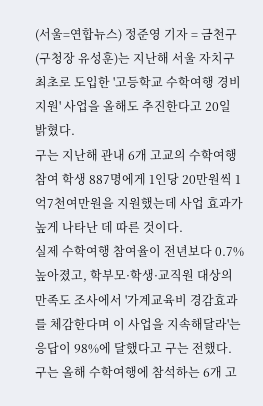(서울=연합뉴스) 정준영 기자 = 금천구(구청장 유성훈)는 지난해 서울 자치구 최초로 도입한 '고등학교 수학여행 경비 지원' 사업을 올해도 추진한다고 20일 밝혔다.
구는 지난해 관내 6개 고교의 수학여행 참여 학생 887명에게 1인당 20만원씩 1억7천여만원을 지원했는데 사업 효과가 높게 나타난 데 따른 것이다.
실제 수학여행 참여율이 전년보다 0.7% 높아졌고, 학부모·학생·교직원 대상의 만족도 조사에서 '가계교육비 경감효과를 체감한다며 이 사업을 지속해달라'는 응답이 98%에 달했다고 구는 전했다.
구는 올해 수학여행에 참석하는 6개 고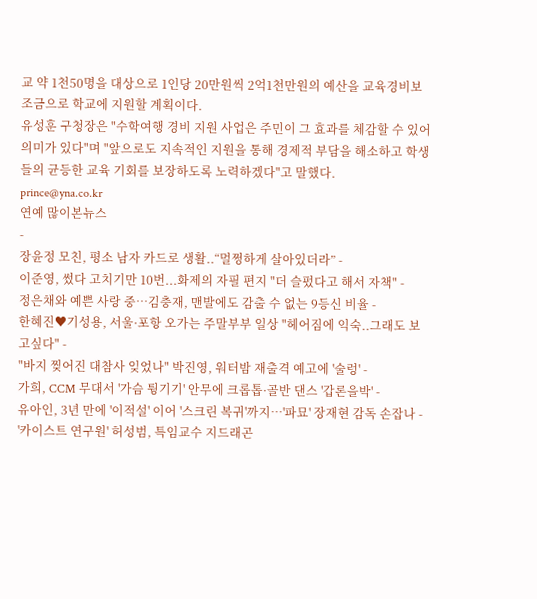교 약 1천50명을 대상으로 1인당 20만원씩 2억1천만원의 예산을 교육경비보조금으로 학교에 지원할 계획이다.
유성훈 구청장은 "수학여행 경비 지원 사업은 주민이 그 효과를 체감할 수 있어 의미가 있다"며 "앞으로도 지속적인 지원을 통해 경제적 부담을 해소하고 학생들의 균등한 교육 기회를 보장하도록 노력하겠다"고 말했다.
prince@yna.co.kr
연예 많이본뉴스
-
장윤정 모친, 평소 남자 카드로 생활..“멀쩡하게 살아있더라” -
이준영, 썼다 고치기만 10번...화제의 자필 편지 "더 슬펐다고 해서 자책" -
정은채와 예쁜 사랑 중…김충재, 맨발에도 감출 수 없는 9등신 비율 -
한혜진♥기성용, 서울·포항 오가는 주말부부 일상 "헤어짐에 익숙..그래도 보고싶다" -
"바지 찢어진 대참사 잊었나" 박진영, 워터밤 재출격 예고에 '술렁' -
가희, CCM 무대서 '가슴 튕기기' 안무에 크롭톱·골반 댄스 '갑론을박' -
유아인, 3년 만에 '이적설' 이어 '스크린 복귀'까지…'파묘' 장재현 감독 손잡나 -
'카이스트 연구원' 허성범, 특임교수 지드래곤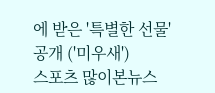에 받은 '특별한 선물' 공개 ('미우새')
스포츠 많이본뉴스